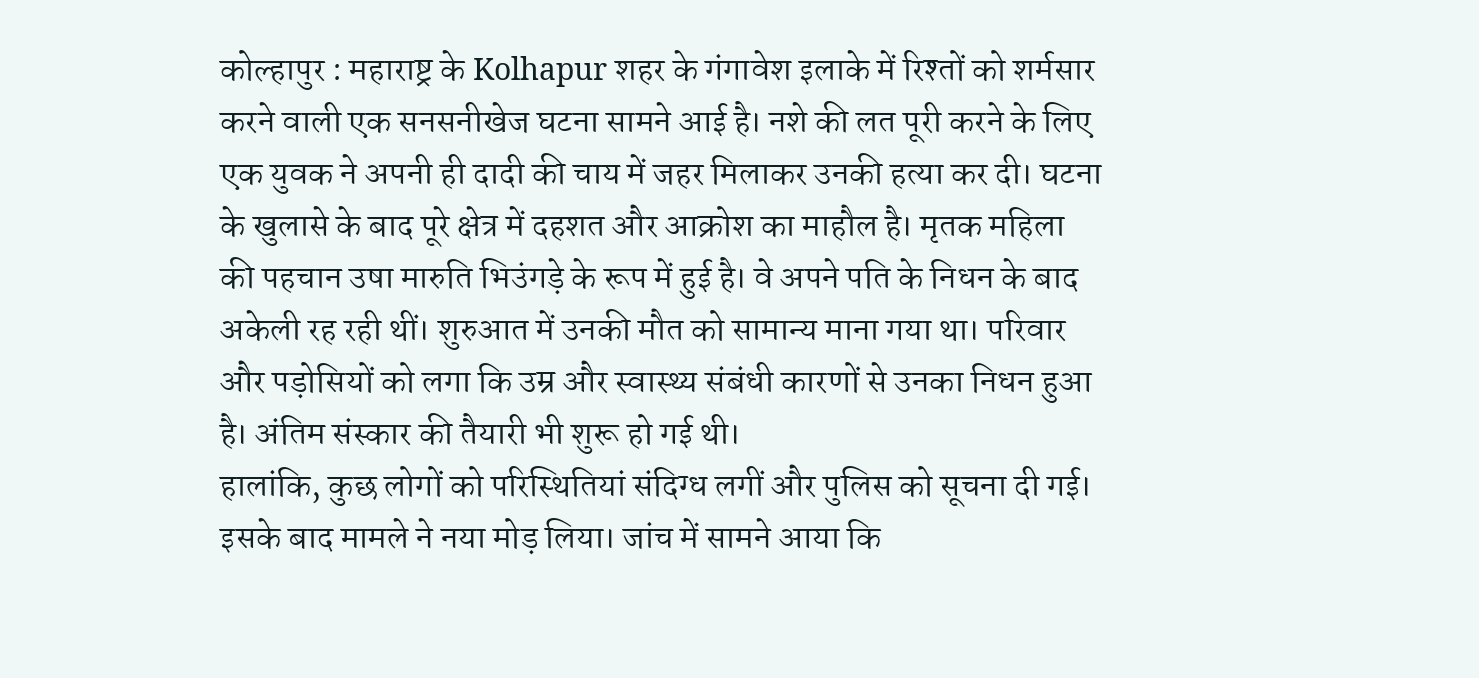कोल्हापुर : महाराष्ट्र के Kolhapur शहर के गंगावेश इलाके में रिश्तों को शर्मसार करने वाली एक सनसनीखेज घटना सामने आई है। नशे की लत पूरी करने के लिए एक युवक ने अपनी ही दादी की चाय में जहर मिलाकर उनकी हत्या कर दी। घटना के खुलासे के बाद पूरे क्षेत्र में दहशत और आक्रोश का माहौल है। मृतक महिला की पहचान उषा मारुति भिउंगड़े के रूप में हुई है। वे अपने पति के निधन के बाद अकेली रह रही थीं। शुरुआत में उनकी मौत को सामान्य माना गया था। परिवार और पड़ोसियों को लगा कि उम्र और स्वास्थ्य संबंधी कारणों से उनका निधन हुआ है। अंतिम संस्कार की तैयारी भी शुरू हो गई थी।
हालांकि, कुछ लोगों को परिस्थितियां संदिग्ध लगीं और पुलिस को सूचना दी गई। इसके बाद मामले ने नया मोड़ लिया। जांच में सामने आया कि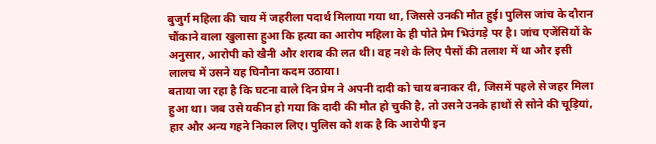बुजुर्ग महिला की चाय में जहरीला पदार्थ मिलाया गया था, जिससे उनकी मौत हुई। पुलिस जांच के दौरान चौंकाने वाला खुलासा हुआ कि हत्या का आरोप महिला के ही पोते प्रेम भिउंगड़े पर है। जांच एजेंसियों के अनुसार, आरोपी को खैनी और शराब की लत थी। वह नशे के लिए पैसों की तलाश में था और इसी लालच में उसने यह घिनौना कदम उठाया।
बताया जा रहा है कि घटना वाले दिन प्रेम ने अपनी दादी को चाय बनाकर दी, जिसमें पहले से जहर मिला हुआ था। जब उसे यकीन हो गया कि दादी की मौत हो चुकी है, तो उसने उनके हाथों से सोने की चूड़ियां, हार और अन्य गहने निकाल लिए। पुलिस को शक है कि आरोपी इन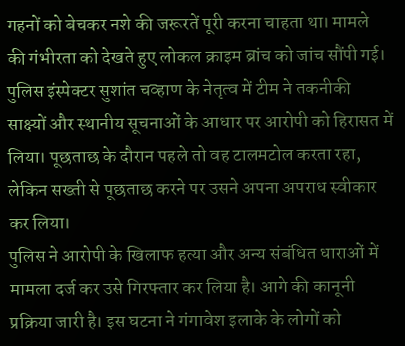गहनों को बेचकर नशे की जरूरतें पूरी करना चाहता था। मामले की गंभीरता को देखते हुए लोकल क्राइम ब्रांच को जांच सौंपी गई। पुलिस इंस्पेक्टर सुशांत चव्हाण के नेतृत्व में टीम ने तकनीकी साक्ष्यों और स्थानीय सूचनाओं के आधार पर आरोपी को हिरासत में लिया। पूछताछ के दौरान पहले तो वह टालमटोल करता रहा, लेकिन सख्ती से पूछताछ करने पर उसने अपना अपराध स्वीकार कर लिया।
पुलिस ने आरोपी के खिलाफ हत्या और अन्य संबंधित धाराओं में मामला दर्ज कर उसे गिरफ्तार कर लिया है। आगे की कानूनी प्रक्रिया जारी है। इस घटना ने गंगावेश इलाके के लोगों को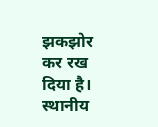झकझोर कर रख दिया है। स्थानीय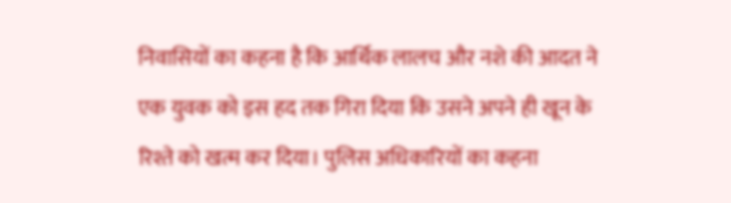निवासियों का कहना है कि आर्थिक लालच और नशे की आदत ने एक युवक को इस हद तक गिरा दिया कि उसने अपने ही खून के रिश्ते को खत्म कर दिया। पुलिस अधिकारियों का कहना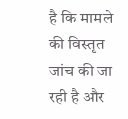है कि मामले की विस्तृत जांच की जा रही है और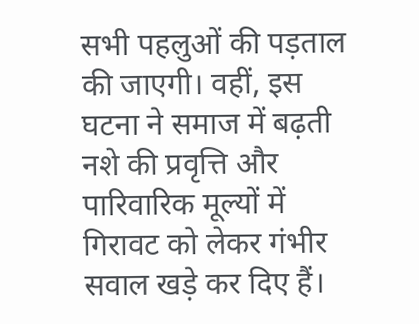सभी पहलुओं की पड़ताल की जाएगी। वहीं, इस घटना ने समाज में बढ़ती नशे की प्रवृत्ति और पारिवारिक मूल्यों में गिरावट को लेकर गंभीर सवाल खड़े कर दिए हैं।